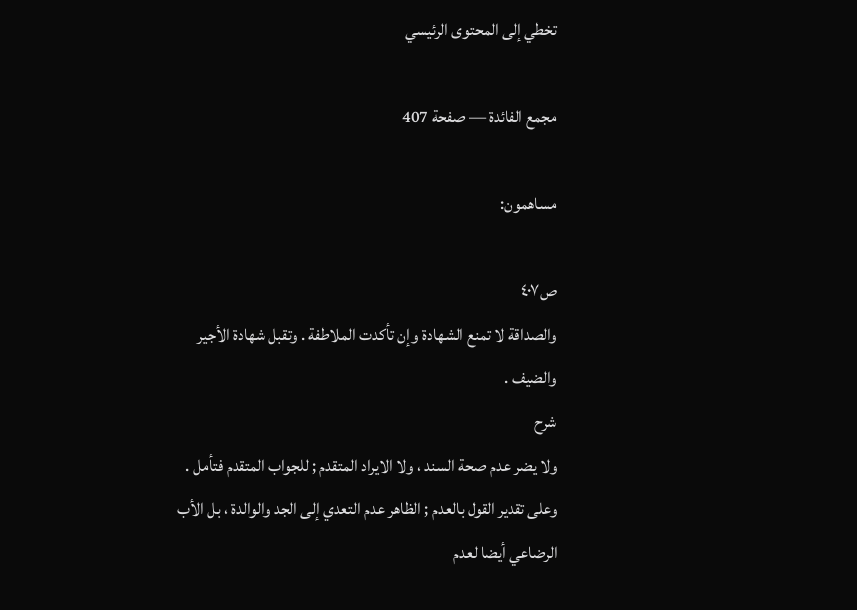تخطي إلى المحتوى الرئيسي

مجمع الفائدة — صفحة 407

مساهمون:

ص٤٠٧
والصداقة لا تمنع الشهادة وإن تأكدت الملاطفة . وتقبل شهادة الأجير والضيف .
شرح
ولا يضر عدم صحة السند ، ولا الايراد المتقدم ; للجواب المتقدم فتأمل . وعلى تقدير القول بالعدم ; الظاهر عدم التعدي إلى الجد والوالدة ، بل الأب الرضاعي أيضا لعدم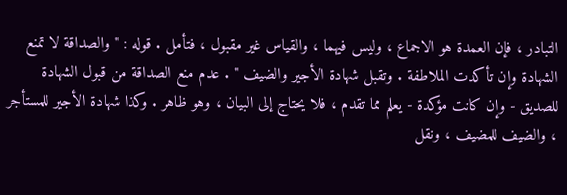التبادر ، فإن العمدة هو الاجماع ، وليس فيهما ، والقياس غير مقبول ، فتأمل . قوله : " والصداقة لا تمنع الشهادة وإن تأكدت الملاطفة . وتقبل شهادة الأجير والضيف " . عدم منع الصداقة من قبول الشهادة للصديق - وإن كانت مؤكدة - يعلم مما تقدم ، فلا يحتاج إلى البيان ، وهو ظاهر . وكذا شهادة الأجير للمستأجر ، والضيف للمضيف ، ونقل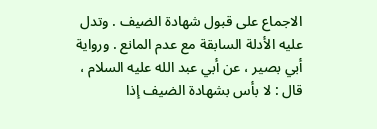الاجماع على قبول شهادة الضيف . وتدل عليه الأدلة السابقة مع عدم المانع . ورواية أبي بصير ، عن أبي عبد الله عليه السلام ، قال : لا بأس بشهادة الضيف إذا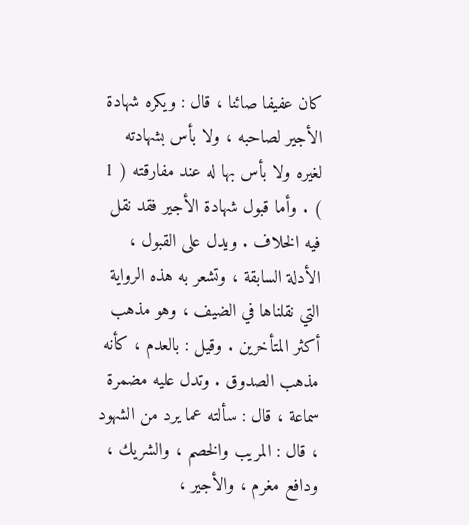كان عفيفا صائنا ، قال : ويكره شهادة الأجير لصاحبه ، ولا بأس بشهادته لغيره ولا بأس بها له عند مفارقته ( 1 ) . وأما قبول شهادة الأجير فقد نقل فيه الخلاف . ويدل على القبول ، الأدلة السابقة ، وتشعر به هذه الرواية التي نقلناها في الضيف ، وهو مذهب أكثر المتأخرين . وقيل : بالعدم ، كأنه مذهب الصدوق . وتدل عليه مضمرة سماعة ، قال : سألته عما يرد من الشهود ، قال : المريب والخصم ، والشريك ، ودافع مغرم ، والأجير ،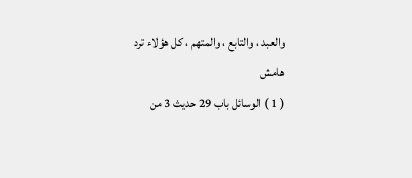والعبد ، والتابع ، والمتهم ، كل هؤلاء ترد
هامش
( 1 ) الوسائل باب 29 حديث 3 من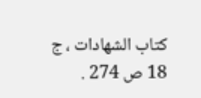كتاب الشهادات ، ج 18 ص 274 .